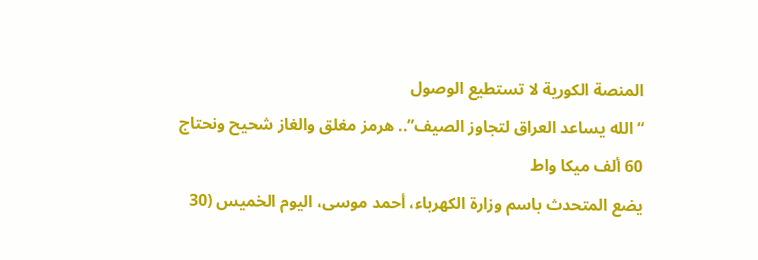المنصة الكورية لا تستطيع الوصول
“الله يساعد العراق لتجاوز الصيف”.. هرمز مغلق والغاز شحيح ونحتاج 60 ألف ميكا واط
يضع المتحدث باسم وزارة الكهرباء، أحمد موسى، اليوم الخميس (30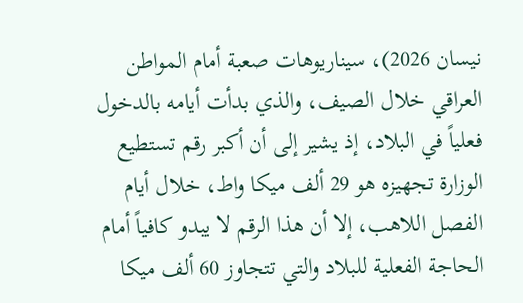نيسان 2026)، سيناريوهات صعبة أمام المواطن العراقي خلال الصيف، والذي بدأت أيامه بالدخول فعلياً في البلاد، إذ يشير إلى أن أكبر رقم تستطيع الوزارة تجهيزه هو 29 ألف ميكا واط، خلال أيام الفصل اللاهب، إلا أن هذا الرقم لا يبدو كافياً أمام الحاجة الفعلية للبلاد والتي تتجاوز 60 ألف ميكا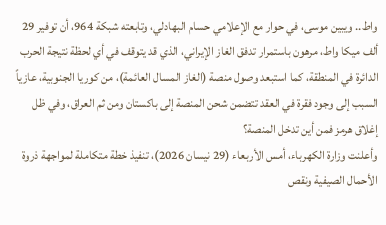واط.. ويبين موسى، في حوار مع الإعلامي حسام البهادلي، وتابعته شبكة 964، أن توفير 29 ألف ميكا واط، مرهون باستمرار تدفق الغاز الإيراني، الذي قد يتوقف في أي لحظة نتيجة الحرب الدائرة في المنطقة، كما استبعد وصول منصة (الغاز المسال العائمة)، من كوريا الجنوبية، عازياً السبب إلى وجود فقرة في العقد تتضمن شحن المنصة إلى باكستان ومن ثم العراق، وفي ظل إغلاق هرمز فمن أين تدخل المنصة؟
وأعلنت وزارة الكهرباء، أمس الأربعاء (29 نيسان 2026)، تنفيذ خطة متكاملة لمواجهة ذروة الأحمال الصيفية ونقص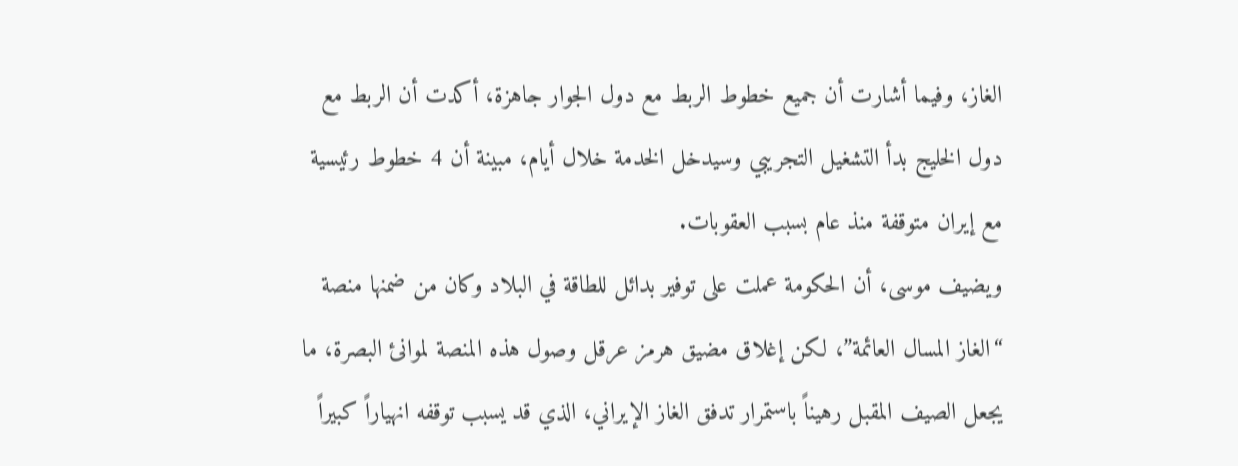الغاز، وفيما أشارت أن جميع خطوط الربط مع دول الجوار جاهزة، أكدت أن الربط مع دول الخليج بدأ التشغيل التجريبي وسيدخل الخدمة خلال أيام، مبينة أن 4 خطوط رئيسية مع إيران متوقفة منذ عام بسبب العقوبات.
ويضيف موسى، أن الحكومة عملت على توفير بدائل للطاقة في البلاد وكان من ضمنها منصة “الغاز المسال العائمة”، لكن إغلاق مضيق هرمز عرقل وصول هذه المنصة لموانئ البصرة، ما يجعل الصيف المقبل رهيناً باستمرار تدفق الغاز الإيراني، الذي قد يسبب توقفه انهياراً كبيراً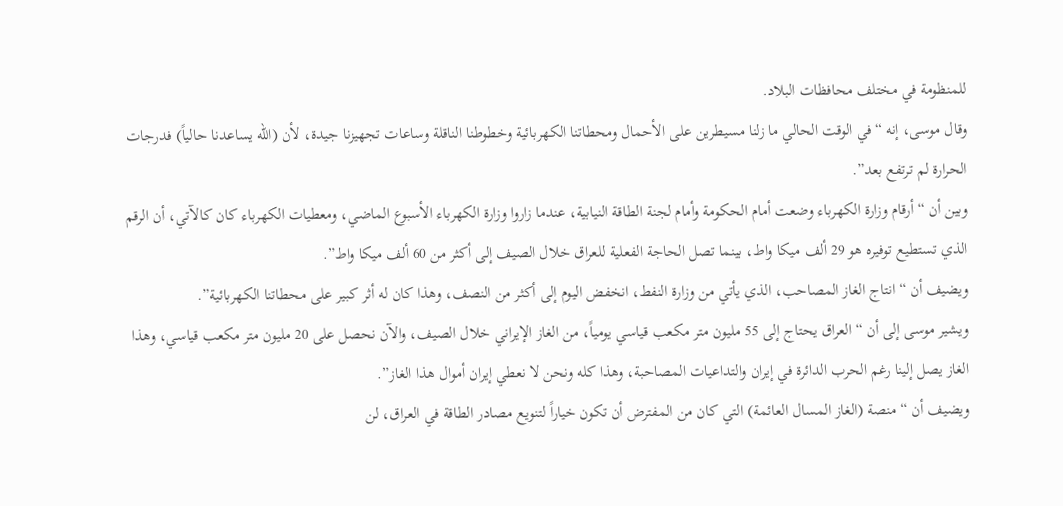للمنظومة في مختلف محافظات البلاد.
وقال موسى، إنه “في الوقت الحالي ما زلنا مسيطرين على الأحمال ومحطاتنا الكهربائية وخطوطنا الناقلة وساعات تجهيزنا جيدة، لأن (الله يساعدنا حالياً) فدرجات الحرارة لم ترتفع بعد”.
وبين أن “أرقام وزارة الكهرباء وضعت أمام الحكومة وأمام لجنة الطاقة النيابية، عندما زاروا وزارة الكهرباء الأسبوع الماضي، ومعطيات الكهرباء كان كالآتي، أن الرقم الذي تستطيع توفيره هو 29 ألف ميكا واط، بينما تصل الحاجة الفعلية للعراق خلال الصيف إلى أكثر من 60 ألف ميكا واط”.
ويضيف أن “انتاج الغاز المصاحب، الذي يأتي من وزارة النفط، انخفض اليوم إلى أكثر من النصف، وهذا كان له أثر كبير على محطاتنا الكهربائية”.
ويشير موسى إلى أن “العراق يحتاج إلى 55 مليون متر مكعب قياسي يومياً، من الغاز الإيراني خلال الصيف، والآن نحصل على 20 مليون متر مكعب قياسي، وهذا الغاز يصل إلينا رغم الحرب الدائرة في إيران والتداعيات المصاحبة، وهذا كله ونحن لا نعطي إيران أموال هذا الغاز”.
ويضيف أن “منصة (الغاز المسال العائمة) التي كان من المفترض أن تكون خياراً لتنويع مصادر الطاقة في العراق، لن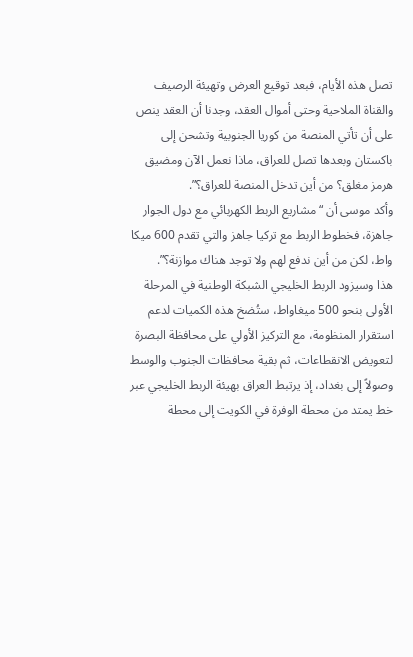تصل هذه الأيام، فبعد توقيع العرض وتهيئة الرصيف والقناة الملاحية وحتى أموال العقد، وجدنا أن العقد ينص على أن تأتي المنصة من كوريا الجنوبية وتشحن إلى باكستان وبعدها تصل للعراق، ماذا نعمل الآن ومضيق هرمز مغلق؟ من أين تدخل المنصة للعراق؟”.
وأكد موسى أن “مشاريع الربط الكهربائي مع دول الجوار جاهزة، فخطوط الربط مع تركيا جاهز والتي تقدم 600 ميكا واط، لكن من أين ندفع لهم ولا توجد هناك موازنة؟”.
هذا وسيزود الربط الخليجي الشبكة الوطنية في المرحلة الأولى بنحو 500 ميغاواط، ستُضخ هذه الكميات لدعم استقرار المنظومة، مع التركيز الأولي على محافظة البصرة لتعويض الانقطاعات، ثم بقية محافظات الجنوب والوسط وصولاً إلى بغداد، إذ يرتبط العراق بهيئة الربط الخليجي عبر خط يمتد من محطة الوفرة في الكويت إلى محطة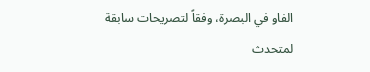الفاو في البصرة، وفقاً لتصريحات سابقة لمتحدث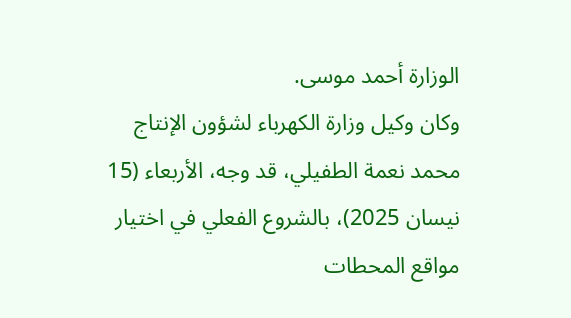الوزارة أحمد موسى.
وكان وكيل وزارة الكهرباء لشؤون الإنتاج محمد نعمة الطفيلي، قد وجه، الأربعاء (15 نيسان 2025)، بالشروع الفعلي في اختيار مواقع المحطات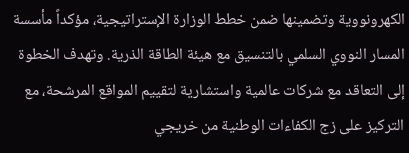الكهرونووية وتضمينها ضمن خطط الوزارة الإستراتيجية، مؤكداً مأسسة المسار النووي السلمي بالتنسيق مع هيئة الطاقة الذرية. وتهدف الخطوة إلى التعاقد مع شركات عالمية واستشارية لتقييم المواقع المرشحة، مع التركيز على زج الكفاءات الوطنية من خريجي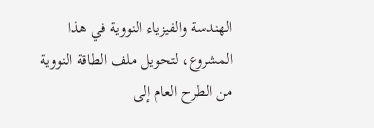الهندسة والفيزياء النووية في هذا المشروع، لتحويل ملف الطاقة النووية من الطرح العام إلى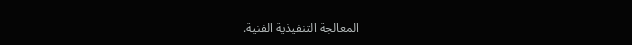المعالجة التنفيذية الفنية.